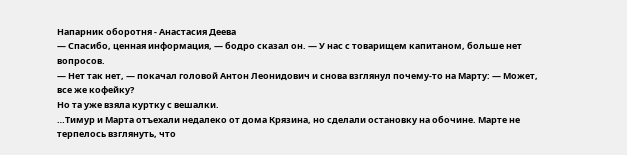Напарник оборотня - Анастасия Деева
— Спасибо, ценная информация, — бодро сказал он. — У нас с товарищем капитаном, больше нет вопросов.
— Нет так нет, — покачал головой Антон Леонидович и снова взглянул почему-то на Марту: — Может, все же кофейку?
Но та уже взяла куртку с вешалки.
…Тимур и Марта отъехали недалеко от дома Крязина, но сделали остановку на обочине. Марте не терпелось взглянуть, что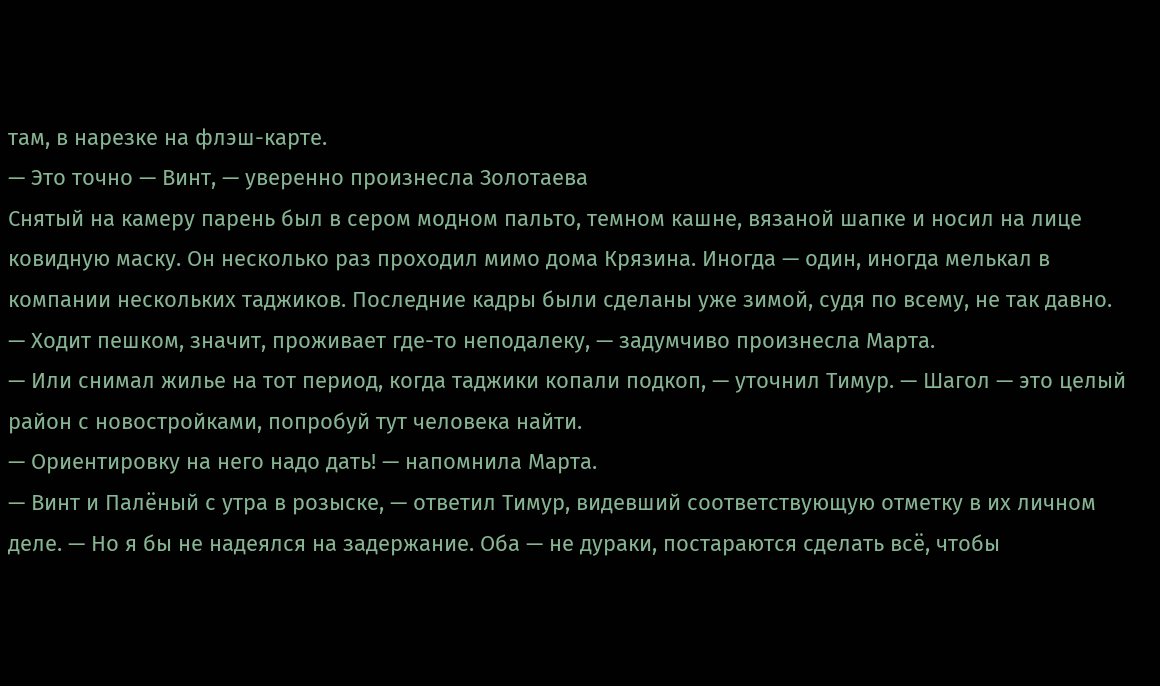там, в нарезке на флэш-карте.
— Это точно — Винт, — уверенно произнесла Золотаева
Снятый на камеру парень был в сером модном пальто, темном кашне, вязаной шапке и носил на лице ковидную маску. Он несколько раз проходил мимо дома Крязина. Иногда — один, иногда мелькал в компании нескольких таджиков. Последние кадры были сделаны уже зимой, судя по всему, не так давно.
— Ходит пешком, значит, проживает где-то неподалеку, — задумчиво произнесла Марта.
— Или снимал жилье на тот период, когда таджики копали подкоп, — уточнил Тимур. — Шагол — это целый район с новостройками, попробуй тут человека найти.
— Ориентировку на него надо дать! — напомнила Марта.
— Винт и Палёный с утра в розыске, — ответил Тимур, видевший соответствующую отметку в их личном деле. — Но я бы не надеялся на задержание. Оба — не дураки, постараются сделать всё, чтобы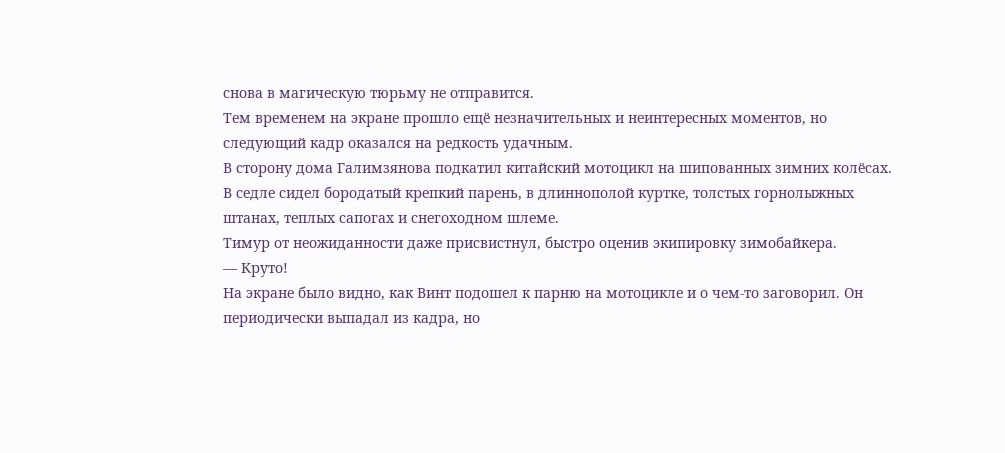снова в магическую тюрьму не отправится.
Тем временем на экране прошло ещё незначительных и неинтересных моментов, но следующий кадр оказался на редкость удачным.
В сторону дома Галимзянова подкатил китайский мотоцикл на шипованных зимних колёсах. В седле сидел бородатый крепкий парень, в длиннополой куртке, толстых горнолыжных штанах, теплых сапогах и снегоходном шлеме.
Тимур от неожиданности даже присвистнул, быстро оценив экипировку зимобайкера.
— Круто!
На экране было видно, как Винт подошел к парню на мотоцикле и о чем-то заговорил. Он периодически выпадал из кадра, но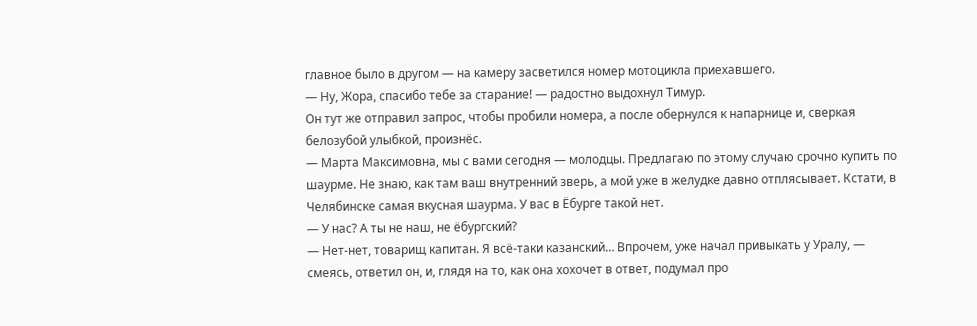главное было в другом — на камеру засветился номер мотоцикла приехавшего.
— Ну, Жора, спасибо тебе за старание! — радостно выдохнул Тимур.
Он тут же отправил запрос, чтобы пробили номера, а после обернулся к напарнице и, сверкая белозубой улыбкой, произнёс.
— Марта Максимовна, мы с вами сегодня — молодцы. Предлагаю по этому случаю срочно купить по шаурме. Не знаю, как там ваш внутренний зверь, а мой уже в желудке давно отплясывает. Кстати, в Челябинске самая вкусная шаурма. У вас в Ёбурге такой нет.
— У нас? А ты не наш, не ёбургский?
— Нет-нет, товарищ капитан. Я всё-таки казанский… Впрочем, уже начал привыкать у Уралу, — смеясь, ответил он, и, глядя на то, как она хохочет в ответ, подумал про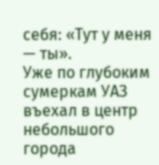себя: «Тут у меня — ты».
Уже по глубоким сумеркам УАЗ въехал в центр небольшого города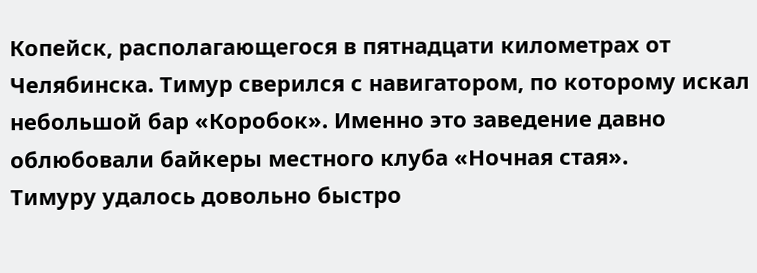Копейск, располагающегося в пятнадцати километрах от Челябинска. Тимур сверился с навигатором, по которому искал небольшой бар «Коробок». Именно это заведение давно облюбовали байкеры местного клуба «Ночная стая».
Тимуру удалось довольно быстро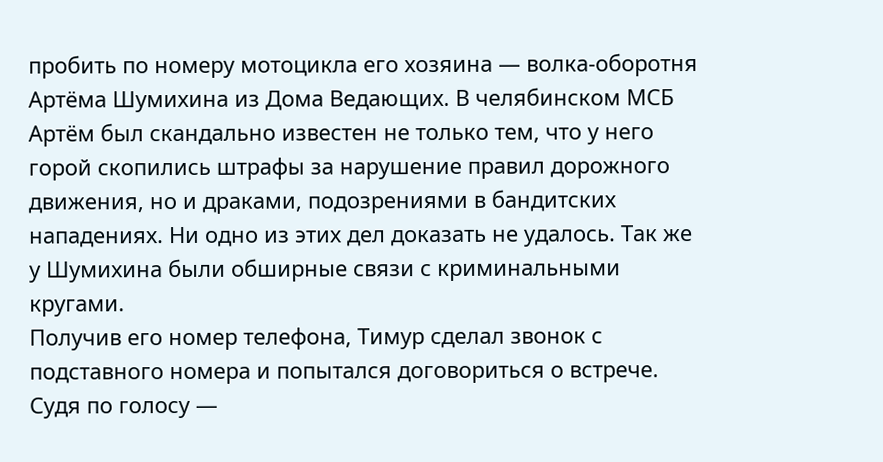пробить по номеру мотоцикла его хозяина — волка-оборотня Артёма Шумихина из Дома Ведающих. В челябинском МСБ Артём был скандально известен не только тем, что у него горой скопились штрафы за нарушение правил дорожного движения, но и драками, подозрениями в бандитских нападениях. Ни одно из этих дел доказать не удалось. Так же у Шумихина были обширные связи с криминальными кругами.
Получив его номер телефона, Тимур сделал звонок с подставного номера и попытался договориться о встрече. Судя по голосу —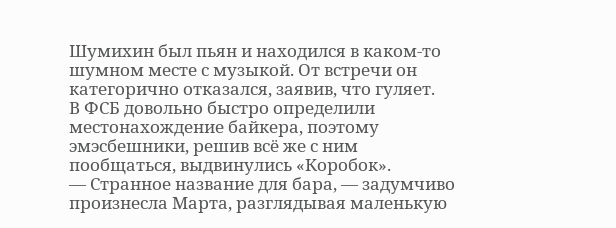Шумихин был пьян и находился в каком-то шумном месте с музыкой. От встречи он категорично отказался, заявив, что гуляет.
В ФСБ довольно быстро определили местонахождение байкера, поэтому эмэсбешники, решив всё же с ним пообщаться, выдвинулись «Коробок».
— Странное название для бара, — задумчиво произнесла Марта, разглядывая маленькую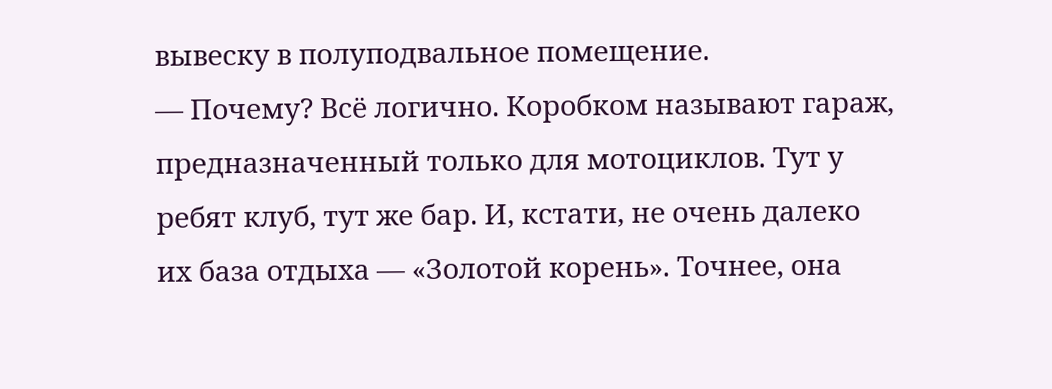вывеску в полуподвальное помещение.
— Почему? Всё логично. Коробком называют гараж, предназначенный только для мотоциклов. Тут у ребят клуб, тут же бар. И, кстати, не очень далеко их база отдыха — «Золотой корень». Точнее, она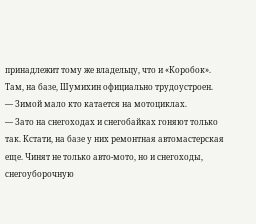принадлежит тому же владельцу, что и «Коробок». Там, на базе, Шумихин официально трудоустроен.
— Зимой мало кто катается на мотоциклах.
— Зато на снегоходах и снегобайках гоняют только так. Кстати, на базе у них ремонтная автомастерская еще. Чинят не только авто-мото, но и снегоходы, снегоуборочную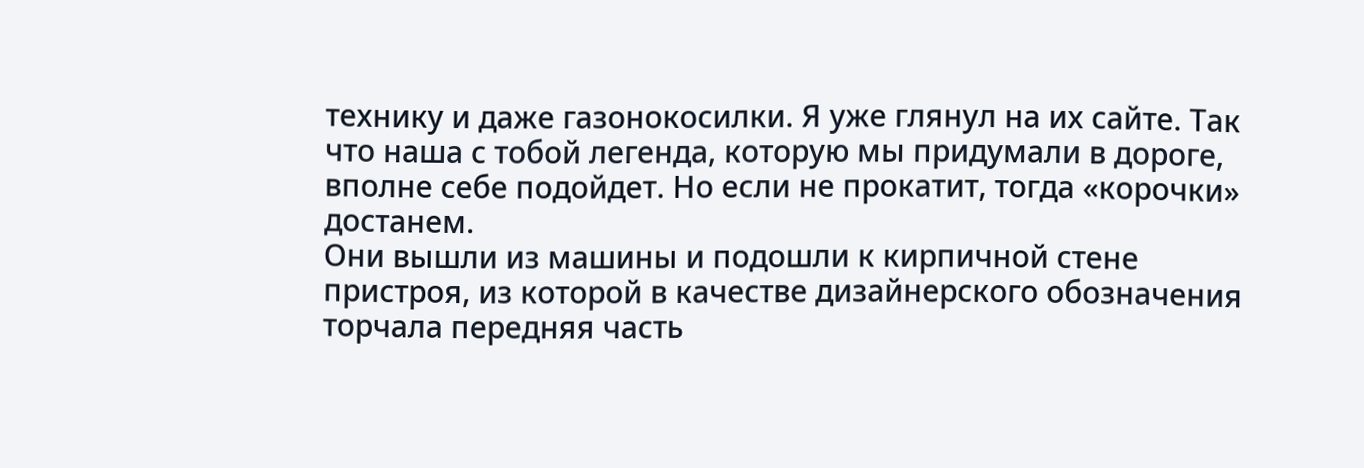технику и даже газонокосилки. Я уже глянул на их сайте. Так что наша с тобой легенда, которую мы придумали в дороге, вполне себе подойдет. Но если не прокатит, тогда «корочки» достанем.
Они вышли из машины и подошли к кирпичной стене пристроя, из которой в качестве дизайнерского обозначения торчала передняя часть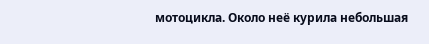мотоцикла. Около неё курила небольшая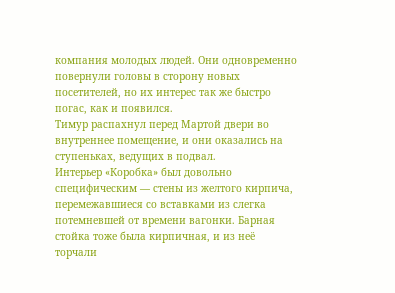компания молодых людей. Они одновременно повернули головы в сторону новых посетителей, но их интерес так же быстро погас, как и появился.
Тимур распахнул перед Мартой двери во внутреннее помещение, и они оказались на ступеньках, ведущих в подвал.
Интерьер «Коробка» был довольно специфическим — стены из желтого кирпича, перемежавшиеся со вставками из слегка потемневшей от времени вагонки. Барная стойка тоже была кирпичная, и из неё торчали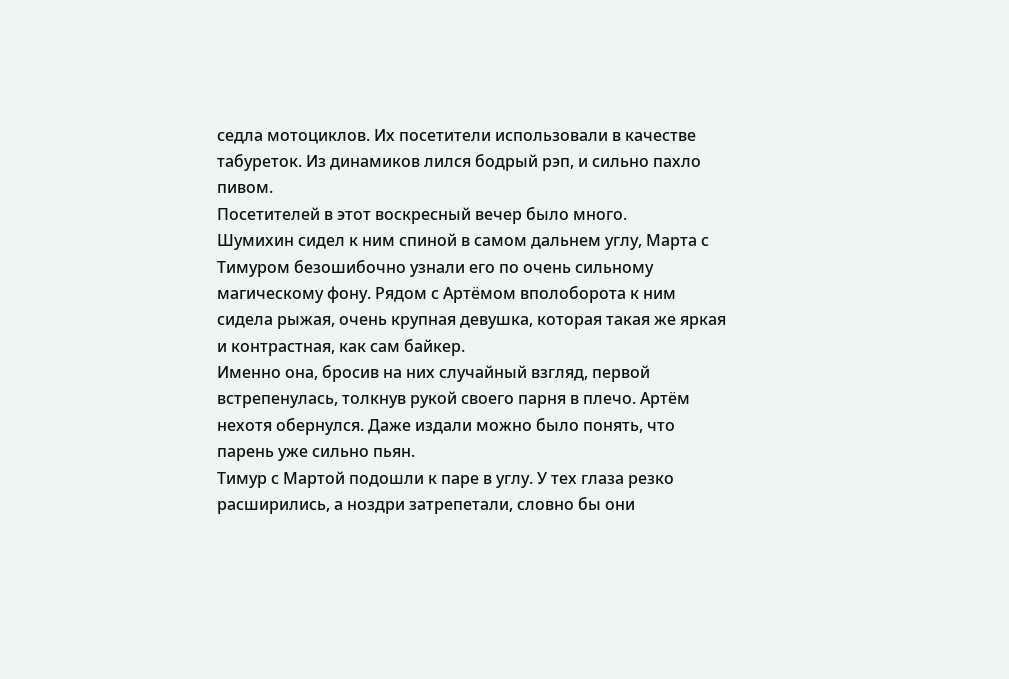седла мотоциклов. Их посетители использовали в качестве табуреток. Из динамиков лился бодрый рэп, и сильно пахло пивом.
Посетителей в этот воскресный вечер было много.
Шумихин сидел к ним спиной в самом дальнем углу, Марта с Тимуром безошибочно узнали его по очень сильному магическому фону. Рядом с Артёмом вполоборота к ним сидела рыжая, очень крупная девушка, которая такая же яркая и контрастная, как сам байкер.
Именно она, бросив на них случайный взгляд, первой встрепенулась, толкнув рукой своего парня в плечо. Артём нехотя обернулся. Даже издали можно было понять, что парень уже сильно пьян.
Тимур с Мартой подошли к паре в углу. У тех глаза резко расширились, а ноздри затрепетали, словно бы они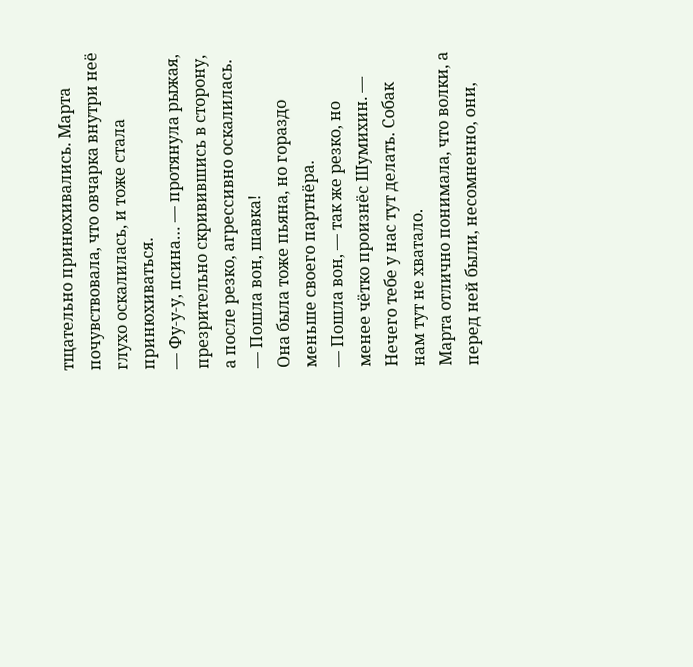тщательно принюхивались. Марта почувствовала, что овчарка внутри неё глухо оскалилась, и тоже стала принюхиваться.
— Фу-у-у, псина… — протянула рыжая, презрительно скривившись в сторону, а после резко, агрессивно оскалилась. — Пошла вон, шавка!
Она была тоже пьяна, но гораздо меньше своего партнёра.
— Пошла вон, — так же резко, но менее чётко произнёс Шумихин. — Нечего тебе у нас тут делать. Собак нам тут не хватало.
Марта отлично понимала, что волки, а перед ней были, несомненно, они,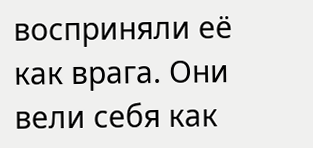восприняли её как врага. Они вели себя как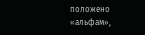положено «альфам»,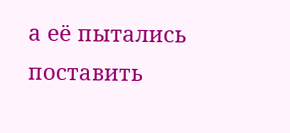а её пытались поставить